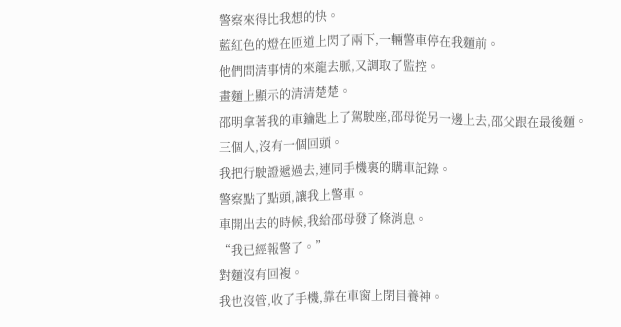警察來得比我想的快。
藍紅色的燈在匝道上閃了兩下,一輛警車停在我麵前。
他們問清事情的來龍去脈,又調取了監控。
畫麵上顯示的清清楚楚。
邵明拿著我的車鑰匙上了駕駛座,邵母從另一邊上去,邵父跟在最後麵。
三個人,沒有一個回頭。
我把行駛證遞過去,連同手機裏的購車記錄。
警察點了點頭,讓我上警車。
車開出去的時候,我給邵母發了條消息。
“我已經報警了。”
對麵沒有回複。
我也沒管,收了手機,靠在車窗上閉目養神。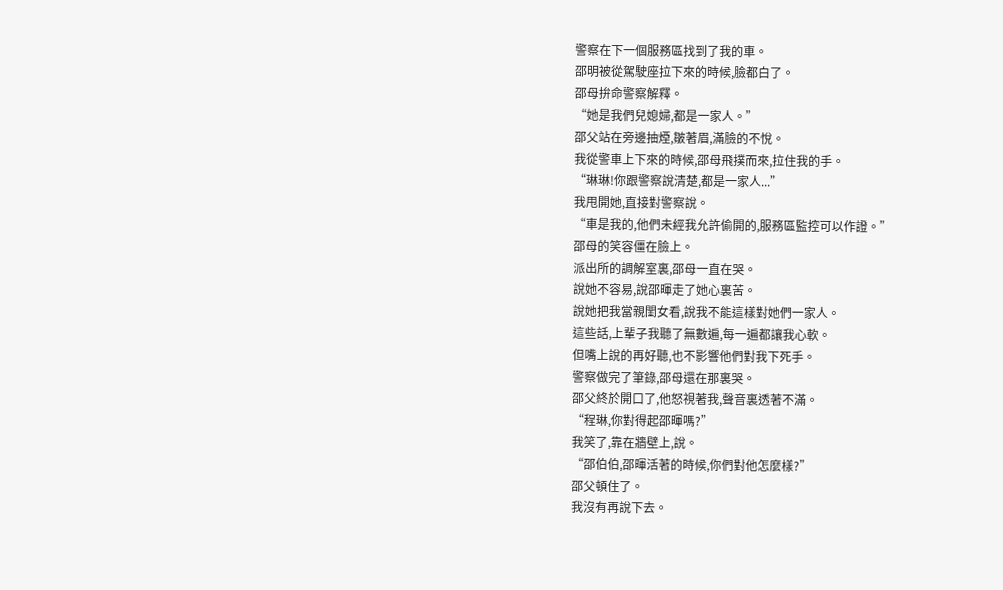警察在下一個服務區找到了我的車。
邵明被從駕駛座拉下來的時候,臉都白了。
邵母拚命警察解釋。
“她是我們兒媳婦,都是一家人。”
邵父站在旁邊抽煙,皺著眉,滿臉的不悅。
我從警車上下來的時候,邵母飛撲而來,拉住我的手。
“琳琳!你跟警察說清楚,都是一家人...”
我甩開她,直接對警察說。
“車是我的,他們未經我允許偷開的,服務區監控可以作證。”
邵母的笑容僵在臉上。
派出所的調解室裏,邵母一直在哭。
說她不容易,說邵暉走了她心裏苦。
說她把我當親閨女看,說我不能這樣對她們一家人。
這些話,上輩子我聽了無數遍,每一遍都讓我心軟。
但嘴上說的再好聽,也不影響他們對我下死手。
警察做完了筆錄,邵母還在那裏哭。
邵父終於開口了,他怒視著我,聲音裏透著不滿。
“程琳,你對得起邵暉嗎?”
我笑了,靠在牆壁上,說。
“邵伯伯,邵暉活著的時候,你們對他怎麼樣?”
邵父頓住了。
我沒有再說下去。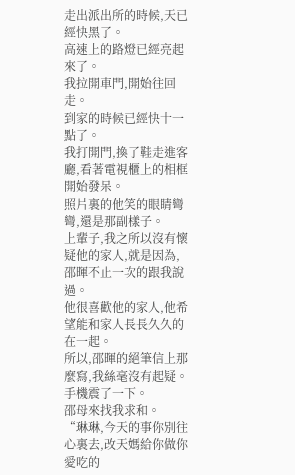走出派出所的時候,天已經快黑了。
高速上的路燈已經亮起來了。
我拉開車門,開始往回走。
到家的時候已經快十一點了。
我打開門,換了鞋走進客廳,看著電視櫃上的相框開始發呆。
照片裏的他笑的眼睛彎彎,還是那副樣子。
上輩子,我之所以沒有懷疑他的家人,就是因為,邵暉不止一次的跟我說過。
他很喜歡他的家人,他希望能和家人長長久久的在一起。
所以,邵暉的絕筆信上那麼寫,我絲毫沒有起疑。
手機震了一下。
邵母來找我求和。
“琳琳,今天的事你別往心裏去,改天媽給你做你愛吃的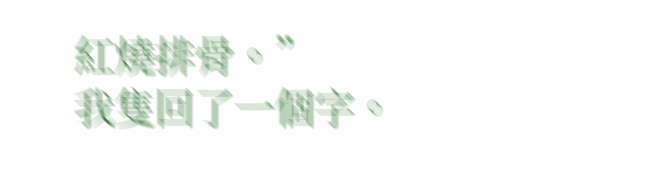紅燒排骨。”
我隻回了一個字。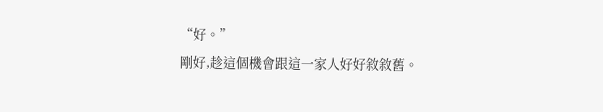“好。”
剛好,趁這個機會跟這一家人好好敘敘舊。